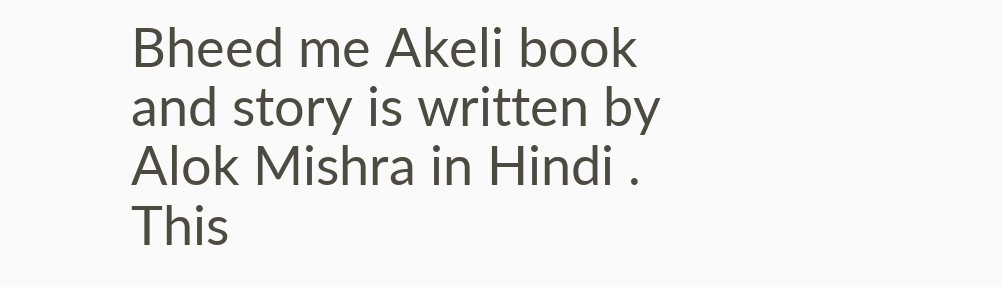Bheed me Akeli book and story is written by Alok Mishra in Hindi . This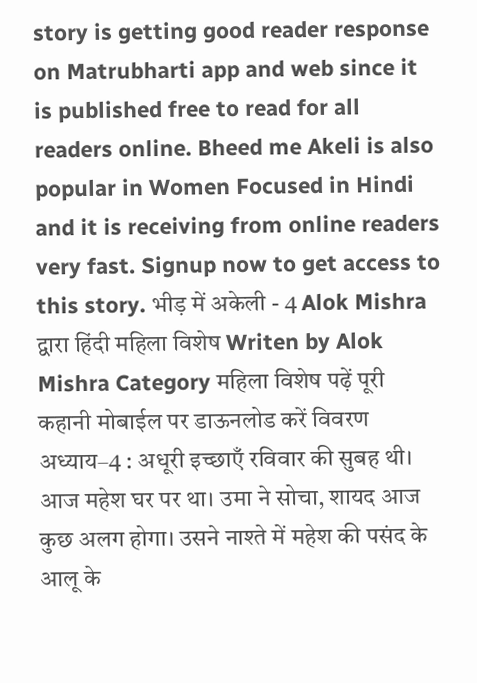story is getting good reader response on Matrubharti app and web since it is published free to read for all readers online. Bheed me Akeli is also popular in Women Focused in Hindi and it is receiving from online readers very fast. Signup now to get access to this story. भीड़ में अकेली - 4 Alok Mishra द्वारा हिंदी महिला विशेष Writen by Alok Mishra Category महिला विशेष पढ़ें पूरी कहानी मोबाईल पर डाऊनलोड करें विवरण अध्याय–4 : अधूरी इच्छाएँ रविवार की सुबह थी। आज महेश घर पर था। उमा ने सोचा, शायद आज कुछ अलग होगा। उसने नाश्ते में महेश की पसंद के आलू के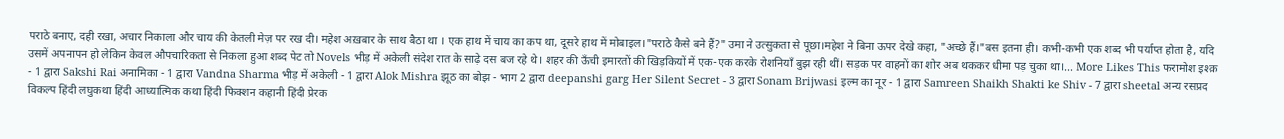पराठे बनाए, दही रखा, अचार निकाला और चाय की केतली मेज़ पर रख दी। महेश अख़बार के साथ बैठा था । एक हाथ में चाय का कप था, दूसरे हाथ में मोबाइल।"पराठे कैसे बने हैं?" उमा ने उत्सुकता से पूछा।महेश ने बिना ऊपर देखे कहा, "अच्छे हैं।"बस इतना ही। कभी-कभी एक शब्द भी पर्याप्त होता है, यदि उसमें अपनापन हो लेकिन केवल औपचारिकता से निकला हुआ शब्द पेट तो Novels भीड़ में अकेली संदेश रात के साढ़े दस बज रहे थे। शहर की ऊँची इमारतों की खिड़कियों में एक-एक करके रोशनियाँ बुझ रही थीं। सड़क पर वाहनों का शोर अब थककर धीमा पड़ चुका था।... More Likes This फरामोश इश्क़ - 1 द्वारा Sakshi Rai अनामिका - 1 द्वारा Vandna Sharma भीड़ में अकेली - 1 द्वारा Alok Mishra झूठ का बोझ - भाग 2 द्वारा deepanshi garg Her Silent Secret - 3 द्वारा Sonam Brijwasi इल्म का नूर - 1 द्वारा Samreen Shaikh Shakti ke Shiv - 7 द्वारा sheetal अन्य रसप्रद विकल्प हिंदी लघुकथा हिंदी आध्यात्मिक कथा हिंदी फिक्शन कहानी हिंदी प्रेरक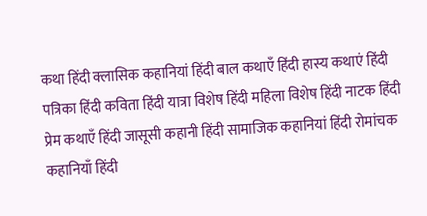कथा हिंदी क्लासिक कहानियां हिंदी बाल कथाएँ हिंदी हास्य कथाएं हिंदी पत्रिका हिंदी कविता हिंदी यात्रा विशेष हिंदी महिला विशेष हिंदी नाटक हिंदी प्रेम कथाएँ हिंदी जासूसी कहानी हिंदी सामाजिक कहानियां हिंदी रोमांचक कहानियाँ हिंदी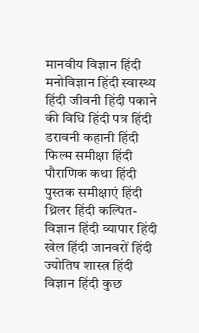मानवीय विज्ञान हिंदी मनोविज्ञान हिंदी स्वास्थ्य हिंदी जीवनी हिंदी पकाने की विधि हिंदी पत्र हिंदी डरावनी कहानी हिंदी फिल्म समीक्षा हिंदी पौराणिक कथा हिंदी पुस्तक समीक्षाएं हिंदी थ्रिलर हिंदी कल्पित-विज्ञान हिंदी व्यापार हिंदी खेल हिंदी जानवरों हिंदी ज्योतिष शास्त्र हिंदी विज्ञान हिंदी कुछ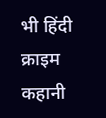भी हिंदी क्राइम कहानी